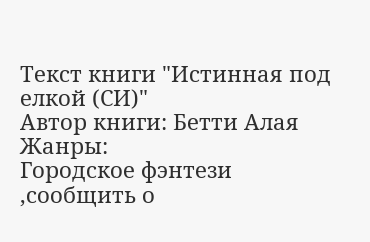Текст книги "Истинная под елкой (СИ)"
Автор книги: Бетти Алая
Жанры:
Городское фэнтези
,сообщить о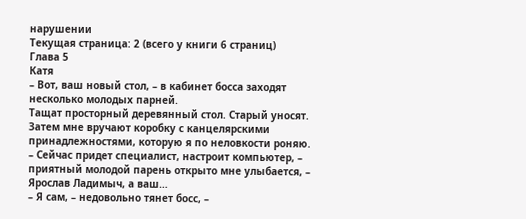нарушении
Текущая страница: 2 (всего у книги 6 страниц)
Глава 5
Катя
– Вот, ваш новый стол, – в кабинет босса заходят несколько молодых парней.
Тащат просторный деревянный стол. Старый уносят. Затем мне вручают коробку с канцелярскими принадлежностями, которую я по неловкости роняю.
– Сейчас придет специалист, настроит компьютер, – приятный молодой парень открыто мне улыбается, – Ярослав Ладимыч, а ваш…
– Я сам, – недовольно тянет босс, –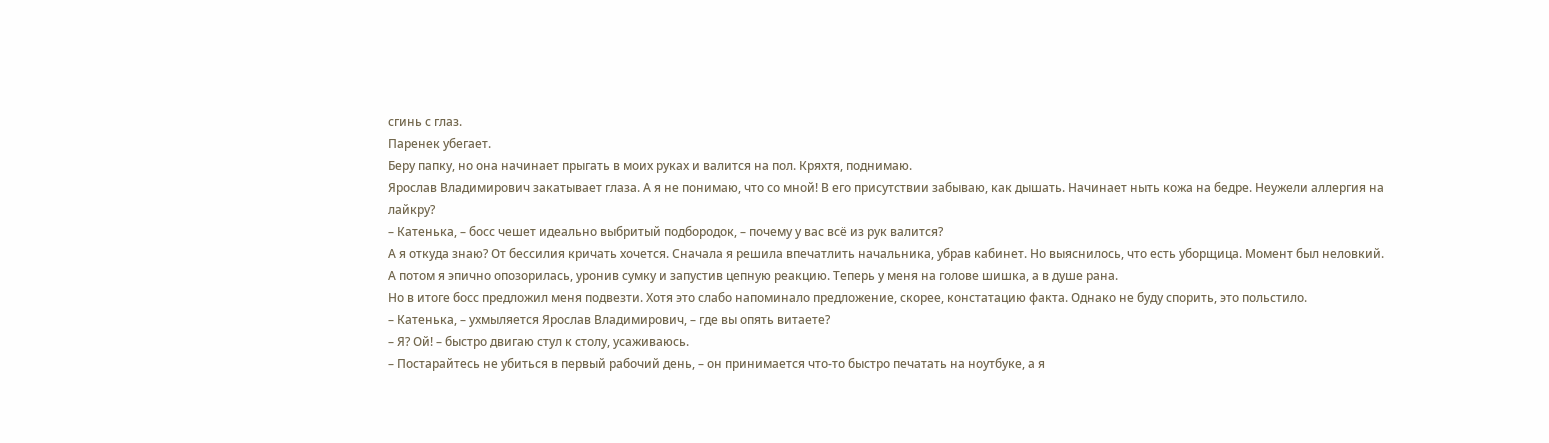сгинь с глаз.
Паренек убегает.
Беру папку, но она начинает прыгать в моих руках и валится на пол. Кряхтя, поднимаю.
Ярослав Владимирович закатывает глаза. А я не понимаю, что со мной! В его присутствии забываю, как дышать. Начинает ныть кожа на бедре. Неужели аллергия на лайкру?
– Катенька, – босс чешет идеально выбритый подбородок, – почему у вас всё из рук валится?
А я откуда знаю? От бессилия кричать хочется. Сначала я решила впечатлить начальника, убрав кабинет. Но выяснилось, что есть уборщица. Момент был неловкий.
А потом я эпично опозорилась, уронив сумку и запустив цепную реакцию. Теперь у меня на голове шишка, а в душе рана.
Но в итоге босс предложил меня подвезти. Хотя это слабо напоминало предложение, скорее, констатацию факта. Однако не буду спорить, это польстило.
– Катенька, – ухмыляется Ярослав Владимирович, – где вы опять витаете?
– Я? Ой! – быстро двигаю стул к столу, усаживаюсь.
– Постарайтесь не убиться в первый рабочий день, – он принимается что-то быстро печатать на ноутбуке, а я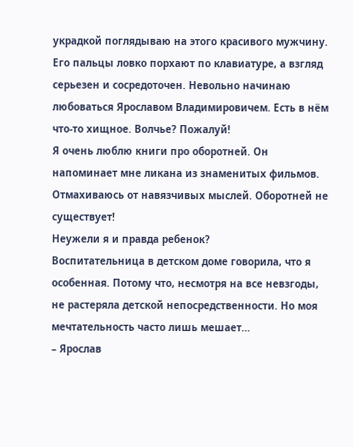украдкой поглядываю на этого красивого мужчину.
Его пальцы ловко порхают по клавиатуре, а взгляд серьезен и сосредоточен. Невольно начинаю любоваться Ярославом Владимировичем. Есть в нём что-то хищное. Волчье? Пожалуй!
Я очень люблю книги про оборотней. Он напоминает мне ликана из знаменитых фильмов. Отмахиваюсь от навязчивых мыслей. Оборотней не существует!
Неужели я и правда ребенок?
Воспитательница в детском доме говорила, что я особенная. Потому что, несмотря на все невзгоды, не растеряла детской непосредственности. Но моя мечтательность часто лишь мешает…
– Ярослав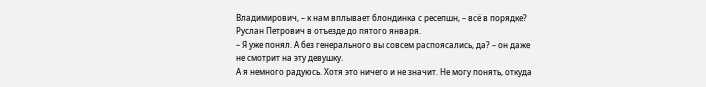Владимирович, – к нам вплывает блондинка с ресепшн, – всё в порядке? Руслан Петрович в отъезде до пятого января.
– Я уже понял. А без генерального вы совсем распоясались, да? – он даже не смотрит на эту девушку.
А я немного радуюсь. Хотя это ничего и не значит. Не могу понять, откуда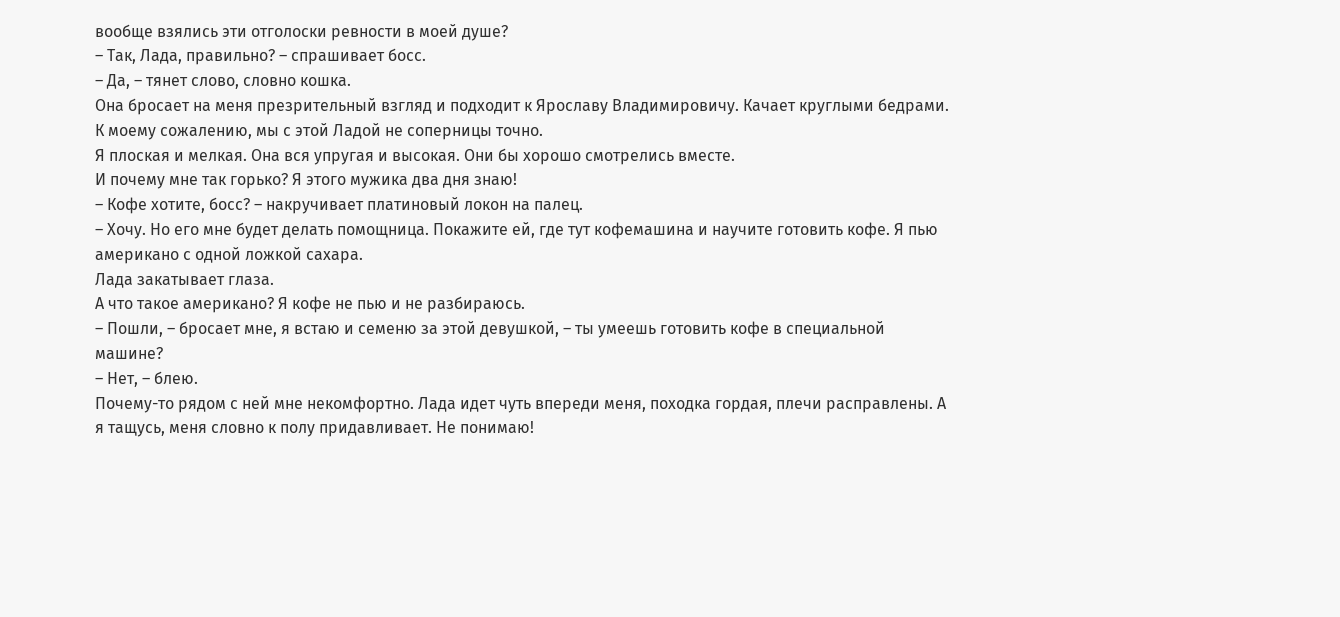вообще взялись эти отголоски ревности в моей душе?
– Так, Лада, правильно? – спрашивает босс.
– Да, – тянет слово, словно кошка.
Она бросает на меня презрительный взгляд и подходит к Ярославу Владимировичу. Качает круглыми бедрами. К моему сожалению, мы с этой Ладой не соперницы точно.
Я плоская и мелкая. Она вся упругая и высокая. Они бы хорошо смотрелись вместе.
И почему мне так горько? Я этого мужика два дня знаю!
– Кофе хотите, босс? – накручивает платиновый локон на палец.
– Хочу. Но его мне будет делать помощница. Покажите ей, где тут кофемашина и научите готовить кофе. Я пью американо с одной ложкой сахара.
Лада закатывает глаза.
А что такое американо? Я кофе не пью и не разбираюсь.
– Пошли, – бросает мне, я встаю и семеню за этой девушкой, – ты умеешь готовить кофе в специальной машине?
– Нет, – блею.
Почему-то рядом с ней мне некомфортно. Лада идет чуть впереди меня, походка гордая, плечи расправлены. А я тащусь, меня словно к полу придавливает. Не понимаю!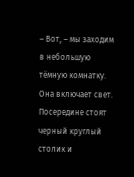– Вот, – мы заходим в небольшую тёмную комнатку.
Она включает свет. Посередине стоят черный круглый столик и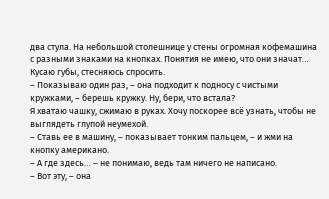два стула. На небольшой столешнице у стены огромная кофемашина с разными знаками на кнопках. Понятия не имею, что они значат…
Кусаю губы, стесняюсь спросить.
– Показываю один раз, – она подходит к подносу с чистыми кружками, – берешь кружку. Ну, бери, что встала?
Я хватаю чашку, сжимаю в руках. Хочу поскорее всё узнать, чтобы не выглядеть глупой неумехой.
– Ставь ее в машину, – показывает тонким пальцем, – и жми на кнопку американо.
– А где здесь… – не понимаю, ведь там ничего не написано.
– Вот эту, – она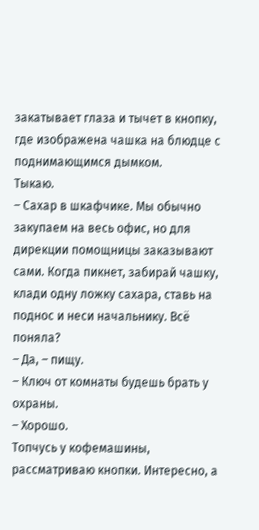закатывает глаза и тычет в кнопку, где изображена чашка на блюдце с поднимающимся дымком.
Тыкаю.
– Сахар в шкафчике. Мы обычно закупаем на весь офис, но для дирекции помощницы заказывают сами. Когда пикнет, забирай чашку, клади одну ложку сахара, ставь на поднос и неси начальнику. Всё поняла?
– Да, – пищу.
– Ключ от комнаты будешь брать у охраны.
– Хорошо.
Топчусь у кофемашины, рассматриваю кнопки. Интересно, а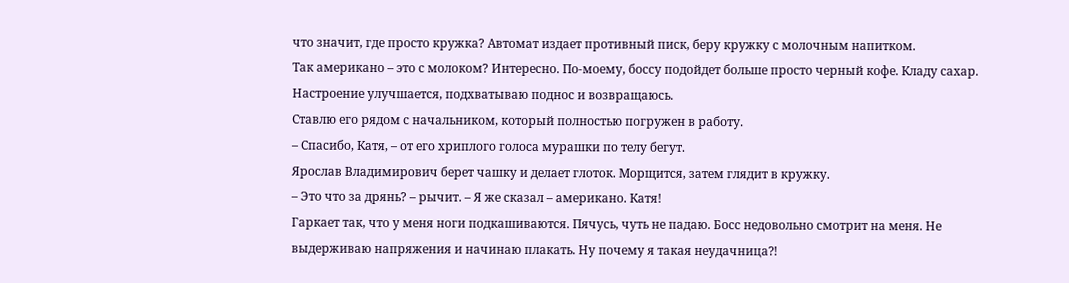что значит, где просто кружка? Автомат издает противный писк, беру кружку с молочным напитком.
Так американо – это с молоком? Интересно. По-моему, боссу подойдет больше просто черный кофе. Кладу сахар. Настроение улучшается, подхватываю поднос и возвращаюсь.
Ставлю его рядом с начальником, который полностью погружен в работу.
– Спасибо, Катя, – от его хриплого голоса мурашки по телу бегут.
Ярослав Владимирович берет чашку и делает глоток. Морщится, затем глядит в кружку.
– Это что за дрянь? – рычит. – Я же сказал – американо. Катя!
Гаркает так, что у меня ноги подкашиваются. Пячусь, чуть не падаю. Босс недовольно смотрит на меня. Не выдерживаю напряжения и начинаю плакать. Ну почему я такая неудачница⁈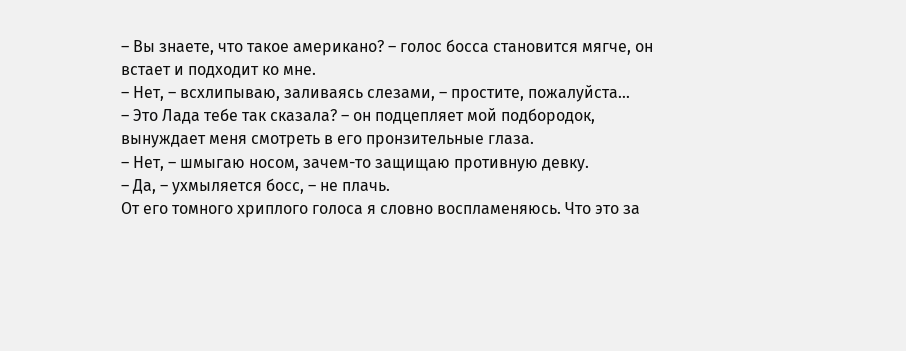– Вы знаете, что такое американо? – голос босса становится мягче, он встает и подходит ко мне.
– Нет, – всхлипываю, заливаясь слезами, – простите, пожалуйста…
– Это Лада тебе так сказала? – он подцепляет мой подбородок, вынуждает меня смотреть в его пронзительные глаза.
– Нет, – шмыгаю носом, зачем-то защищаю противную девку.
– Да, – ухмыляется босс, – не плачь.
От его томного хриплого голоса я словно воспламеняюсь. Что это за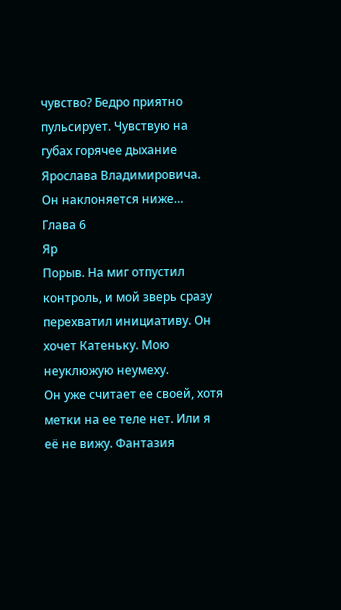чувство? Бедро приятно пульсирует. Чувствую на губах горячее дыхание Ярослава Владимировича.
Он наклоняется ниже…
Глава 6
Яр
Порыв. На миг отпустил контроль, и мой зверь сразу перехватил инициативу. Он хочет Катеньку. Мою неуклюжую неумеху.
Он уже считает ее своей, хотя метки на ее теле нет. Или я её не вижу. Фантазия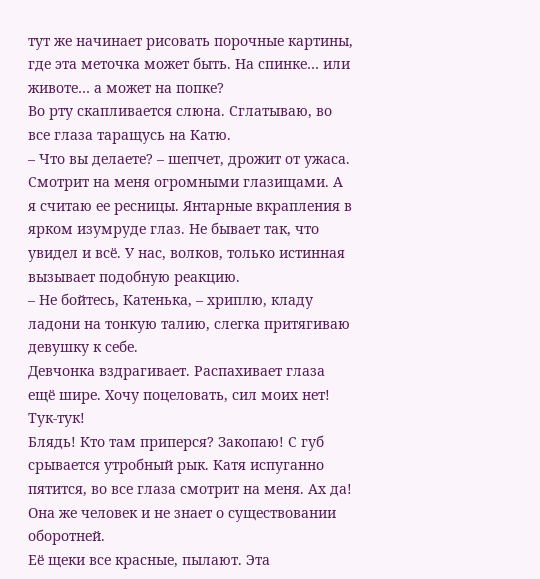тут же начинает рисовать порочные картины, где эта меточка может быть. На спинке… или животе… а может на попке?
Во рту скапливается слюна. Сглатываю, во все глаза таращусь на Катю.
– Что вы делаете? – шепчет, дрожит от ужаса.
Смотрит на меня огромными глазищами. А я считаю ее ресницы. Янтарные вкрапления в ярком изумруде глаз. Не бывает так, что увидел и всё. У нас, волков, только истинная вызывает подобную реакцию.
– Не бойтесь, Катенька, – хриплю, кладу ладони на тонкую талию, слегка притягиваю девушку к себе.
Девчонка вздрагивает. Распахивает глаза ещё шире. Хочу поцеловать, сил моих нет!
Тук-тук!
Блядь! Кто там приперся? Закопаю! С губ срывается утробный рык. Катя испуганно пятится, во все глаза смотрит на меня. Ах да! Она же человек и не знает о существовании оборотней.
Её щеки все красные, пылают. Эта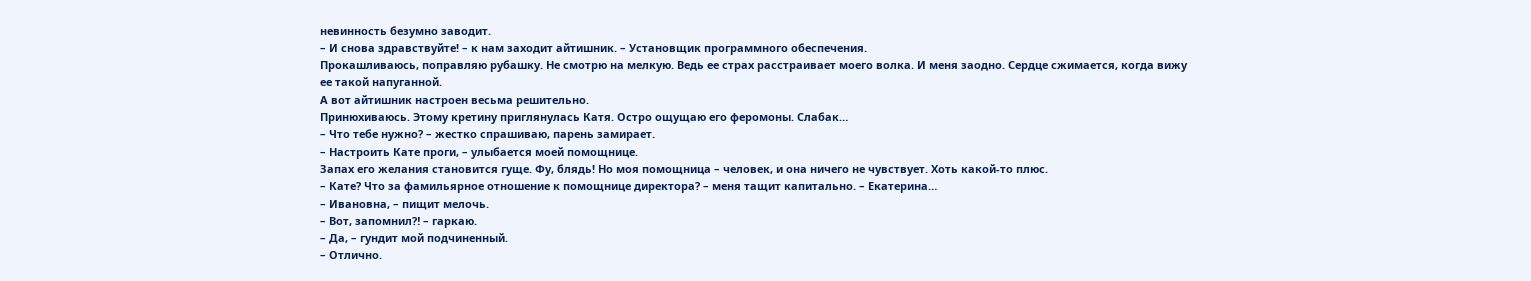невинность безумно заводит.
– И снова здравствуйте! – к нам заходит айтишник. – Установщик программного обеспечения.
Прокашливаюсь, поправляю рубашку. Не смотрю на мелкую. Ведь ее страх расстраивает моего волка. И меня заодно. Сердце сжимается, когда вижу ее такой напуганной.
А вот айтишник настроен весьма решительно.
Принюхиваюсь. Этому кретину приглянулась Катя. Остро ощущаю его феромоны. Слабак…
– Что тебе нужно? – жестко спрашиваю, парень замирает.
– Настроить Кате проги, – улыбается моей помощнице.
Запах его желания становится гуще. Фу, блядь! Но моя помощница – человек, и она ничего не чувствует. Хоть какой-то плюс.
– Кате? Что за фамильярное отношение к помощнице директора? – меня тащит капитально. – Екатерина…
– Ивановна, – пищит мелочь.
– Вот, запомнил⁈ – гаркаю.
– Да, – гундит мой подчиненный.
– Отлично.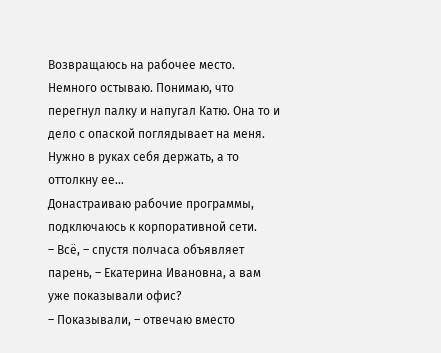Возвращаюсь на рабочее место. Немного остываю. Понимаю, что перегнул палку и напугал Катю. Она то и дело с опаской поглядывает на меня. Нужно в руках себя держать, а то оттолкну ее…
Донастраиваю рабочие программы, подключаюсь к корпоративной сети.
– Всё, – спустя полчаса объявляет парень, – Екатерина Ивановна, а вам уже показывали офис?
– Показывали, – отвечаю вместо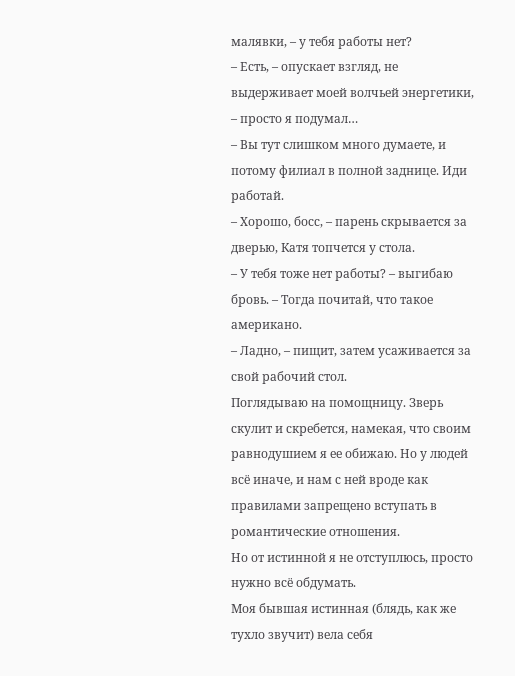малявки, – у тебя работы нет?
– Есть, – опускает взгляд, не выдерживает моей волчьей энергетики, – просто я подумал…
– Вы тут слишком много думаете, и потому филиал в полной заднице. Иди работай.
– Хорошо, босс, – парень скрывается за дверью, Катя топчется у стола.
– У тебя тоже нет работы? – выгибаю бровь. – Тогда почитай, что такое американо.
– Ладно, – пищит, затем усаживается за свой рабочий стол.
Поглядываю на помощницу. Зверь скулит и скребется, намекая, что своим равнодушием я ее обижаю. Но у людей всё иначе, и нам с ней вроде как правилами запрещено вступать в романтические отношения.
Но от истинной я не отступлюсь, просто нужно всё обдумать.
Моя бывшая истинная (блядь, как же тухло звучит) вела себя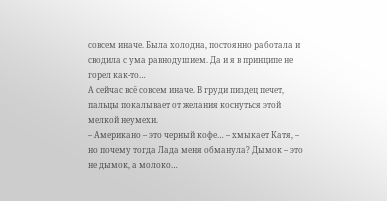совсем иначе. Была холодна, постоянно работала и сводила с ума равнодушием. Да и я в принципе не горел как-то…
А сейчас всё совсем иначе. В груди пиздец печет, пальцы покалывает от желания коснуться этой мелкой неумехи.
– Американо – это черный кофе… – хмыкает Катя, – но почему тогда Лада меня обманула? Дымок – это не дымок, а молоко…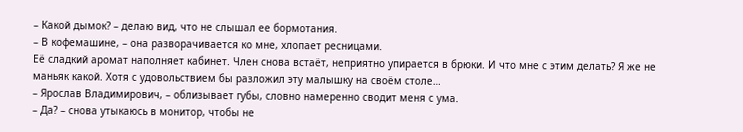– Какой дымок? – делаю вид, что не слышал ее бормотания.
– В кофемашине, – она разворачивается ко мне, хлопает ресницами.
Её сладкий аромат наполняет кабинет. Член снова встаёт, неприятно упирается в брюки. И что мне с этим делать? Я же не маньяк какой. Хотя с удовольствием бы разложил эту малышку на своём столе…
– Ярослав Владимирович, – облизывает губы, словно намеренно сводит меня с ума.
– Да? – снова утыкаюсь в монитор, чтобы не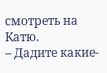смотреть на Катю.
– Дадите какие-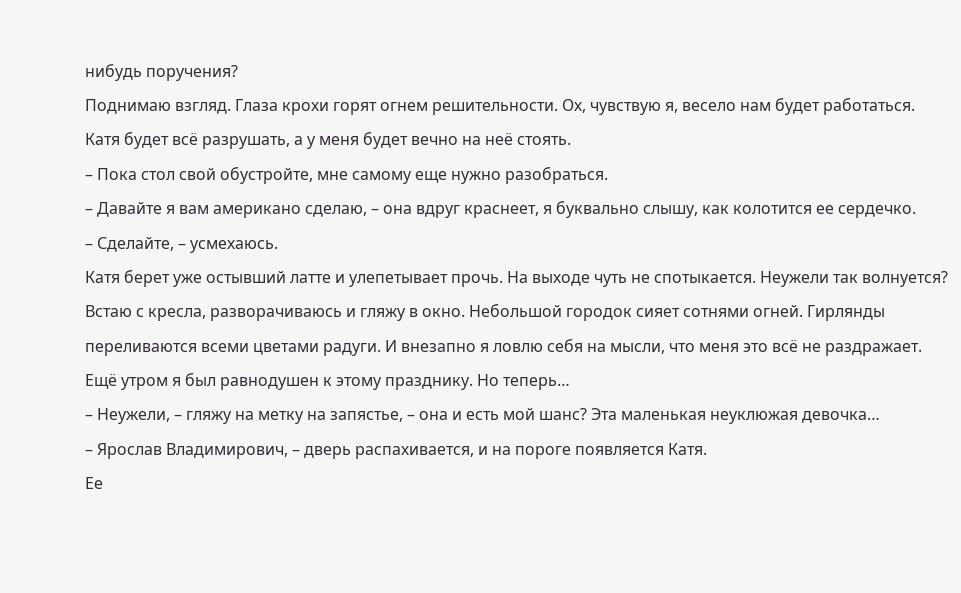нибудь поручения?
Поднимаю взгляд. Глаза крохи горят огнем решительности. Ох, чувствую я, весело нам будет работаться. Катя будет всё разрушать, а у меня будет вечно на неё стоять.
– Пока стол свой обустройте, мне самому еще нужно разобраться.
– Давайте я вам американо сделаю, – она вдруг краснеет, я буквально слышу, как колотится ее сердечко.
– Сделайте, – усмехаюсь.
Катя берет уже остывший латте и улепетывает прочь. На выходе чуть не спотыкается. Неужели так волнуется?
Встаю с кресла, разворачиваюсь и гляжу в окно. Небольшой городок сияет сотнями огней. Гирлянды переливаются всеми цветами радуги. И внезапно я ловлю себя на мысли, что меня это всё не раздражает.
Ещё утром я был равнодушен к этому празднику. Но теперь…
– Неужели, – гляжу на метку на запястье, – она и есть мой шанс? Эта маленькая неуклюжая девочка…
– Ярослав Владимирович, – дверь распахивается, и на пороге появляется Катя.
Ее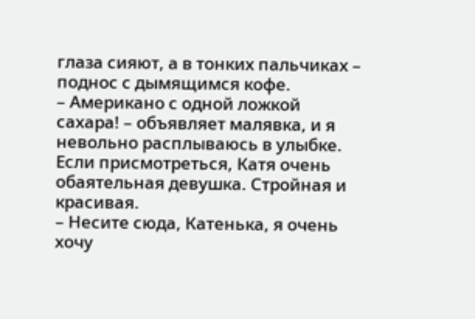глаза сияют, а в тонких пальчиках – поднос с дымящимся кофе.
– Американо с одной ложкой сахара! – объявляет малявка, и я невольно расплываюсь в улыбке.
Если присмотреться, Катя очень обаятельная девушка. Стройная и красивая.
– Несите сюда, Катенька, я очень хочу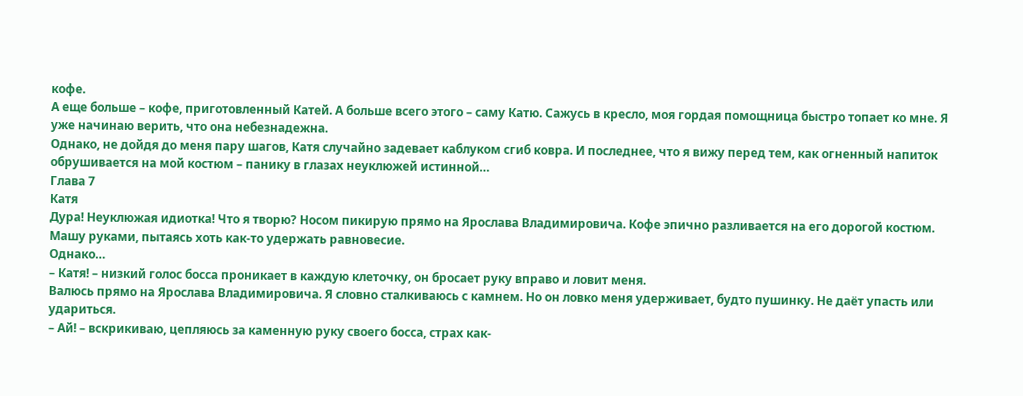кофе.
А еще больше – кофе, приготовленный Катей. А больше всего этого – саму Катю. Сажусь в кресло, моя гордая помощница быстро топает ко мне. Я уже начинаю верить, что она небезнадежна.
Однако, не дойдя до меня пару шагов, Катя случайно задевает каблуком сгиб ковра. И последнее, что я вижу перед тем, как огненный напиток обрушивается на мой костюм – панику в глазах неуклюжей истинной…
Глава 7
Катя
Дура! Неуклюжая идиотка! Что я творю? Носом пикирую прямо на Ярослава Владимировича. Кофе эпично разливается на его дорогой костюм. Машу руками, пытаясь хоть как-то удержать равновесие.
Однако…
– Катя! – низкий голос босса проникает в каждую клеточку, он бросает руку вправо и ловит меня.
Валюсь прямо на Ярослава Владимировича. Я словно сталкиваюсь с камнем. Но он ловко меня удерживает, будто пушинку. Не даёт упасть или удариться.
– Ай! – вскрикиваю, цепляюсь за каменную руку своего босса, страх как-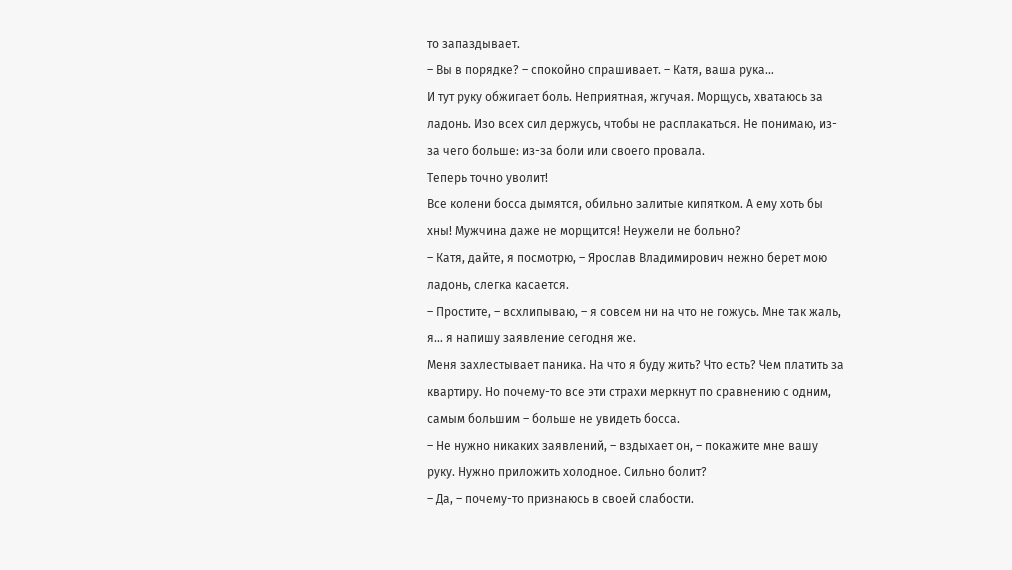то запаздывает.
– Вы в порядке? – спокойно спрашивает. – Катя, ваша рука…
И тут руку обжигает боль. Неприятная, жгучая. Морщусь, хватаюсь за ладонь. Изо всех сил держусь, чтобы не расплакаться. Не понимаю, из-за чего больше: из-за боли или своего провала.
Теперь точно уволит!
Все колени босса дымятся, обильно залитые кипятком. А ему хоть бы хны! Мужчина даже не морщится! Неужели не больно?
– Катя, дайте, я посмотрю, – Ярослав Владимирович нежно берет мою ладонь, слегка касается.
– Простите, – всхлипываю, – я совсем ни на что не гожусь. Мне так жаль, я… я напишу заявление сегодня же.
Меня захлестывает паника. На что я буду жить? Что есть? Чем платить за квартиру. Но почему-то все эти страхи меркнут по сравнению с одним, самым большим – больше не увидеть босса.
– Не нужно никаких заявлений, – вздыхает он, – покажите мне вашу руку. Нужно приложить холодное. Сильно болит?
– Да, – почему-то признаюсь в своей слабости.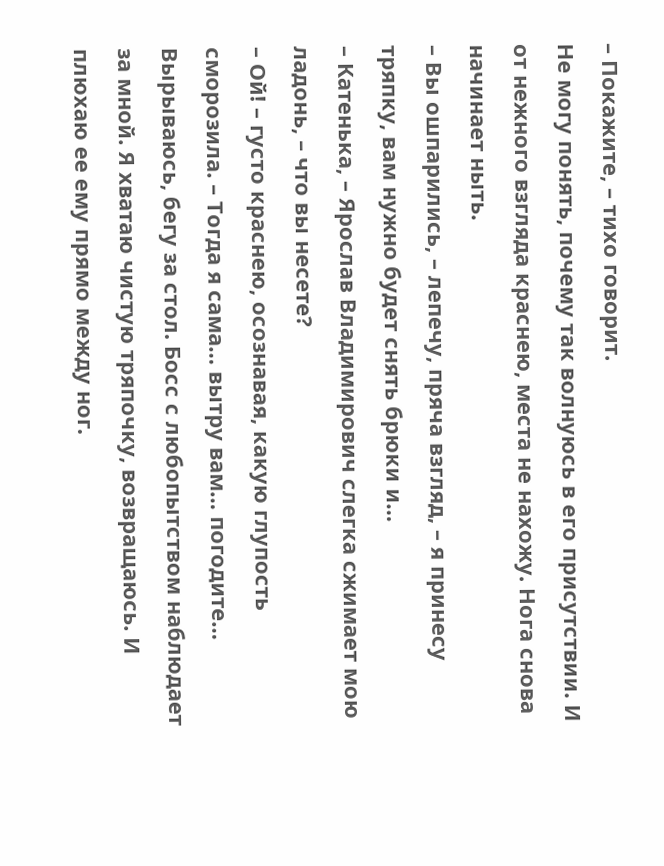– Покажите, – тихо говорит.
Не могу понять, почему так волнуюсь в его присутствии. И от нежного взгляда краснею, места не нахожу. Нога снова начинает ныть.
– Вы ошпарились, – лепечу, пряча взгляд, – я принесу тряпку, вам нужно будет снять брюки и…
– Катенька, – Ярослав Владимирович слегка сжимает мою ладонь, – что вы несете?
– Ой! – густо краснею, осознавая, какую глупость сморозила. – Тогда я сама… вытру вам… погодите…
Вырываюсь, бегу за стол. Босс с любопытством наблюдает за мной. Я хватаю чистую тряпочку, возвращаюсь. И плюхаю ее ему прямо между ног.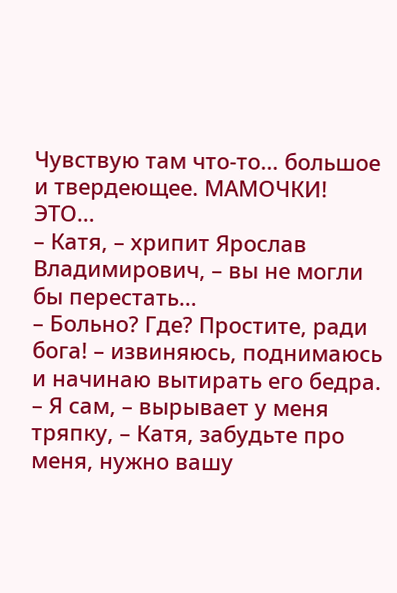Чувствую там что-то… большое и твердеющее. МАМОЧКИ! ЭТО…
– Катя, – хрипит Ярослав Владимирович, – вы не могли бы перестать…
– Больно? Где? Простите, ради бога! – извиняюсь, поднимаюсь и начинаю вытирать его бедра.
– Я сам, – вырывает у меня тряпку, – Катя, забудьте про меня, нужно вашу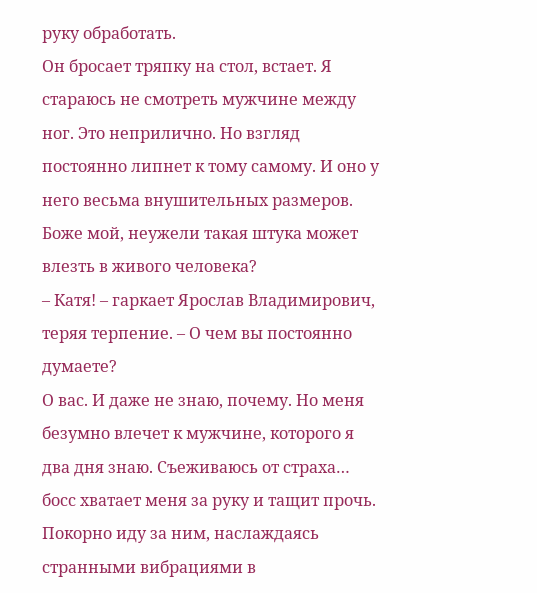руку обработать.
Он бросает тряпку на стол, встает. Я стараюсь не смотреть мужчине между ног. Это неприлично. Но взгляд постоянно липнет к тому самому. И оно у него весьма внушительных размеров.
Боже мой, неужели такая штука может влезть в живого человека?
– Катя! – гаркает Ярослав Владимирович, теряя терпение. – О чем вы постоянно думаете?
О вас. И даже не знаю, почему. Но меня безумно влечет к мужчине, которого я два дня знаю. Съеживаюсь от страха… босс хватает меня за руку и тащит прочь. Покорно иду за ним, наслаждаясь странными вибрациями в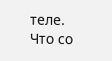теле.
Что со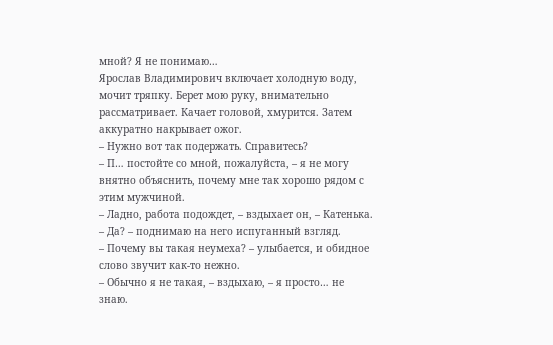мной? Я не понимаю…
Ярослав Владимирович включает холодную воду, мочит тряпку. Берет мою руку, внимательно рассматривает. Качает головой, хмурится. Затем аккуратно накрывает ожог.
– Нужно вот так подержать. Справитесь?
– П… постойте со мной, пожалуйста, – я не могу внятно объяснить, почему мне так хорошо рядом с этим мужчиной.
– Ладно, работа подождет, – вздыхает он, – Катенька.
– Да? – поднимаю на него испуганный взгляд.
– Почему вы такая неумеха? – улыбается, и обидное слово звучит как-то нежно.
– Обычно я не такая, – вздыхаю, – я просто… не знаю.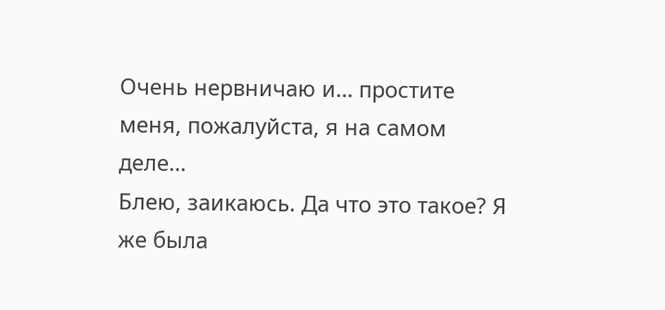Очень нервничаю и… простите меня, пожалуйста, я на самом деле…
Блею, заикаюсь. Да что это такое? Я же была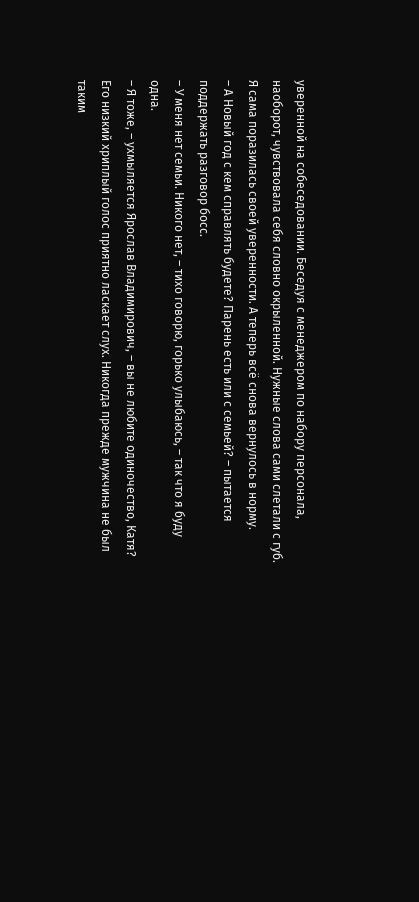уверенной на собеседовании. Беседуя с менеджером по набору персонала, наоборот, чувствовала себя словно окрыленной. Нужные слова сами слетали с губ.
Я сама поразилась своей уверенности. А теперь всё снова вернулось в норму.
– А Новый год с кем справлять будете? Парень есть или с семьей? – пытается поддержать разговор босс.
– У меня нет семьи. Никого нет, – тихо говорю, горько улыбаюсь, – так что я буду одна.
– Я тоже, – ухмыляется Ярослав Владимирович, – вы не любите одиночество, Катя?
Его низкий хриплый голос приятно ласкает слух. Никогда прежде мужчина не был таким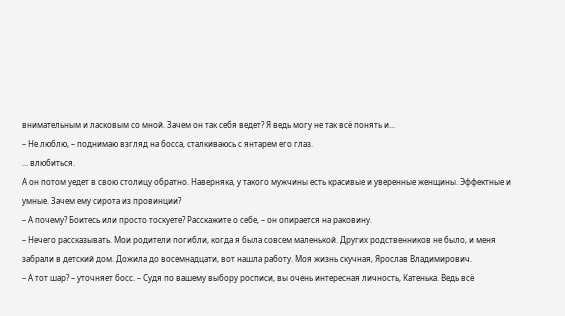внимательным и ласковым со мной. Зачем он так себя ведет? Я ведь могу не так всё понять и…
– Не люблю, – поднимаю взгляд на босса, сталкиваюсь с янтарем его глаз.
… влюбиться.
А он потом уедет в свою столицу обратно. Наверняка, у такого мужчины есть красивые и уверенные женщины. Эффектные и умные. Зачем ему сирота из провинции?
– А почему? Боитесь или просто тоскуете? Расскажите о себе, – он опирается на раковину.
– Нечего рассказывать. Мои родители погибли, когда я была совсем маленькой. Других родственников не было, и меня забрали в детский дом. Дожила до восемнадцати, вот нашла работу. Моя жизнь скучная, Ярослав Владимирович.
– А тот шар? – уточняет босс. – Судя по вашему выбору росписи, вы очень интересная личность, Катенька. Ведь всё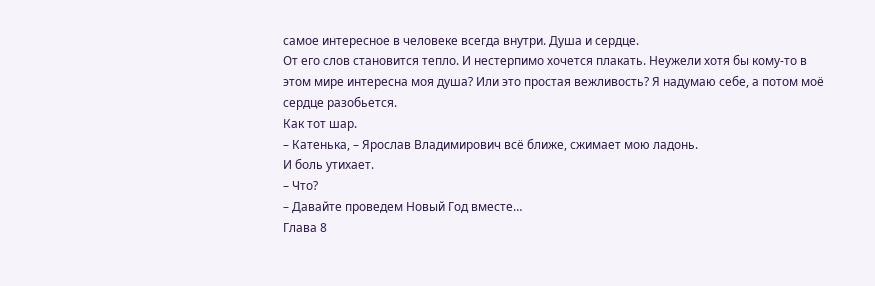самое интересное в человеке всегда внутри. Душа и сердце.
От его слов становится тепло. И нестерпимо хочется плакать. Неужели хотя бы кому-то в этом мире интересна моя душа? Или это простая вежливость? Я надумаю себе, а потом моё сердце разобьется.
Как тот шар.
– Катенька, – Ярослав Владимирович всё ближе, сжимает мою ладонь.
И боль утихает.
– Что?
– Давайте проведем Новый Год вместе…
Глава 8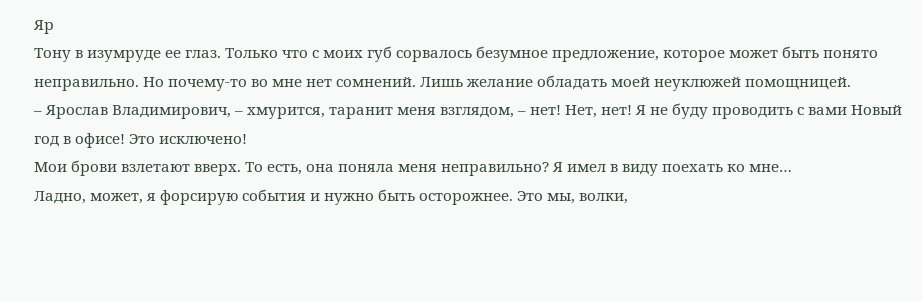Яр
Тону в изумруде ее глаз. Только что с моих губ сорвалось безумное предложение, которое может быть понято неправильно. Но почему-то во мне нет сомнений. Лишь желание обладать моей неуклюжей помощницей.
– Ярослав Владимирович, – хмурится, таранит меня взглядом, – нет! Нет, нет! Я не буду проводить с вами Новый год в офисе! Это исключено!
Мои брови взлетают вверх. То есть, она поняла меня неправильно? Я имел в виду поехать ко мне…
Ладно, может, я форсирую события и нужно быть осторожнее. Это мы, волки,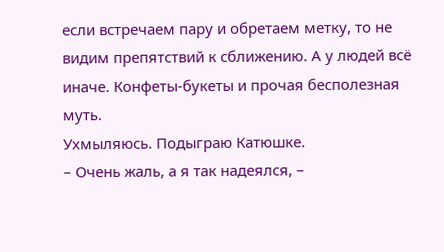если встречаем пару и обретаем метку, то не видим препятствий к сближению. А у людей всё иначе. Конфеты-букеты и прочая бесполезная муть.
Ухмыляюсь. Подыграю Катюшке.
– Очень жаль, а я так надеялся, –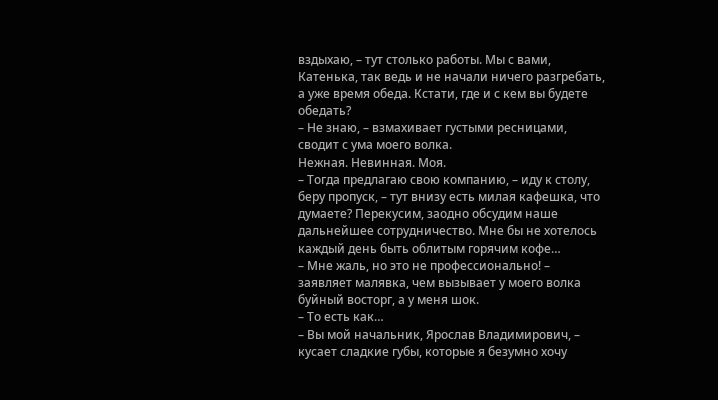вздыхаю, – тут столько работы. Мы с вами, Катенька, так ведь и не начали ничего разгребать, а уже время обеда. Кстати, где и с кем вы будете обедать?
– Не знаю, – взмахивает густыми ресницами, сводит с ума моего волка.
Нежная. Невинная. Моя.
– Тогда предлагаю свою компанию, – иду к столу, беру пропуск, – тут внизу есть милая кафешка, что думаете? Перекусим, заодно обсудим наше дальнейшее сотрудничество. Мне бы не хотелось каждый день быть облитым горячим кофе…
– Мне жаль, но это не профессионально! – заявляет малявка, чем вызывает у моего волка буйный восторг, а у меня шок.
– То есть как…
– Вы мой начальник, Ярослав Владимирович, – кусает сладкие губы, которые я безумно хочу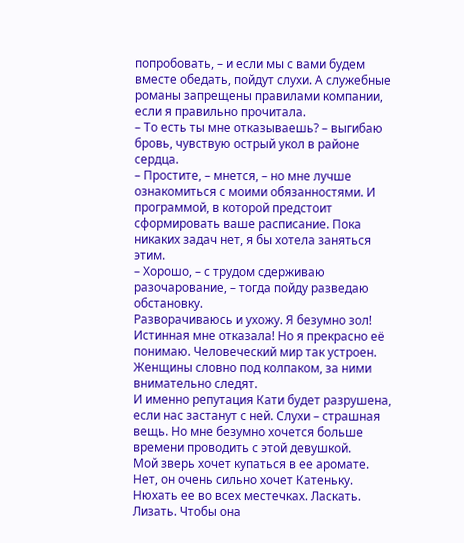попробовать, – и если мы с вами будем вместе обедать, пойдут слухи. А служебные романы запрещены правилами компании, если я правильно прочитала.
– То есть ты мне отказываешь? – выгибаю бровь, чувствую острый укол в районе сердца.
– Простите, – мнется, – но мне лучше ознакомиться с моими обязанностями. И программой, в которой предстоит сформировать ваше расписание. Пока никаких задач нет, я бы хотела заняться этим.
– Хорошо, – с трудом сдерживаю разочарование, – тогда пойду разведаю обстановку.
Разворачиваюсь и ухожу. Я безумно зол! Истинная мне отказала! Но я прекрасно её понимаю. Человеческий мир так устроен. Женщины словно под колпаком, за ними внимательно следят.
И именно репутация Кати будет разрушена, если нас застанут с ней. Слухи – страшная вещь. Но мне безумно хочется больше времени проводить с этой девушкой.
Мой зверь хочет купаться в ее аромате. Нет, он очень сильно хочет Катеньку. Нюхать ее во всех местечках. Ласкать. Лизать. Чтобы она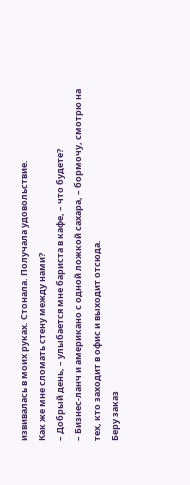извивалась в моих руках. Стонала. Получала удовольствие.
Как же мне сломать стену между нами?
– Добрый день, – улыбается мне бариста в кафе, – что будете?
– Бизнес-ланч и американо с одной ложкой сахара, – бормочу, смотрю на тех, кто заходит в офис и выходит отсюда.
Беру заказ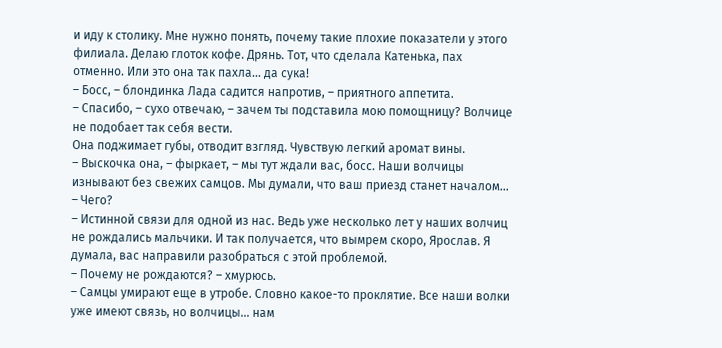и иду к столику. Мне нужно понять, почему такие плохие показатели у этого филиала. Делаю глоток кофе. Дрянь. Тот, что сделала Катенька, пах отменно. Или это она так пахла… да сука!
– Босс, – блондинка Лада садится напротив, – приятного аппетита.
– Спасибо, – сухо отвечаю, – зачем ты подставила мою помощницу? Волчице не подобает так себя вести.
Она поджимает губы, отводит взгляд. Чувствую легкий аромат вины.
– Выскочка она, – фыркает, – мы тут ждали вас, босс. Наши волчицы изнывают без свежих самцов. Мы думали, что ваш приезд станет началом…
– Чего?
– Истинной связи для одной из нас. Ведь уже несколько лет у наших волчиц не рождались мальчики. И так получается, что вымрем скоро, Ярослав. Я думала, вас направили разобраться с этой проблемой.
– Почему не рождаются? – хмурюсь.
– Самцы умирают еще в утробе. Словно какое-то проклятие. Все наши волки уже имеют связь, но волчицы… нам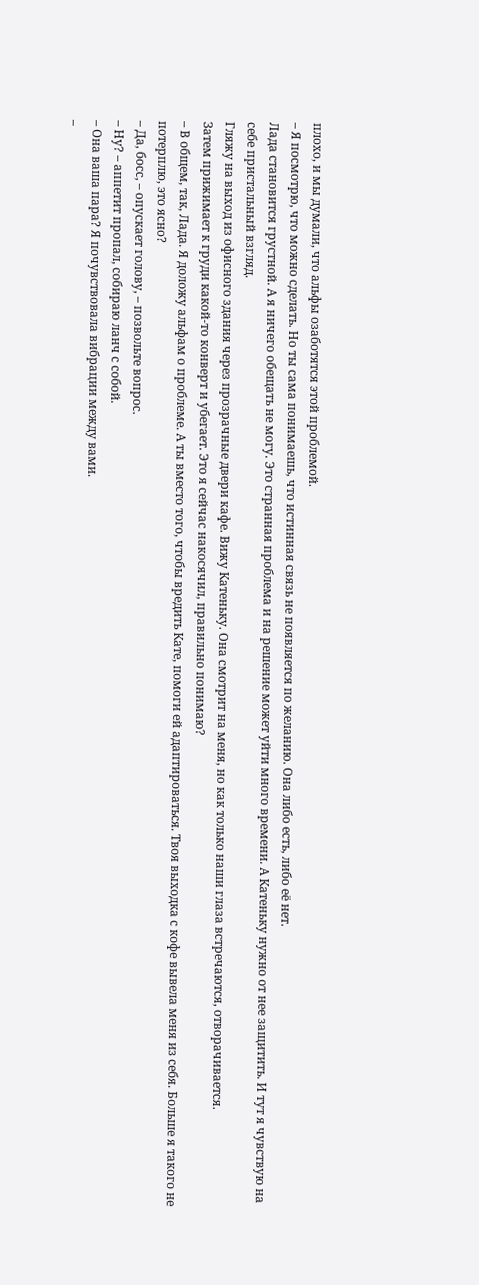плохо, и мы думали, что альфы озаботятся этой проблемой.
– Я посмотрю, что можно сделать. Но ты сама понимаешь, что истинная связь не появляется по желанию. Она либо есть, либо её нет.
Лада становится грустной. А я ничего обещать не могу. Это странная проблема и на решение может уйти много времени. А Катеньку нужно от нее защитить. И тут я чувствую на себе пристальный взгляд.
Гляжу на выход из офисного здания через прозрачные двери кафе. Вижу Катеньку. Она смотрит на меня, но как только наши глаза встречаются, отворачивается.
Затем прижимает к груди какой-то конверт и убегает. Это я сейчас накосячил, правильно понимаю?
– В общем, так, Лада. Я доложу альфам о проблеме. А ты вместо того, чтобы вредить Кате, помоги ей адаптироваться. Твоя выходка с кофе вывела меня из себя. Больше я такого не потерплю, это ясно?
– Да, босс, – опускает голову, – позвольте вопрос.
– Ну? – аппетит пропал, собираю ланч с собой.
– Она ваша пара? Я почувствовала вибрации между вами.
–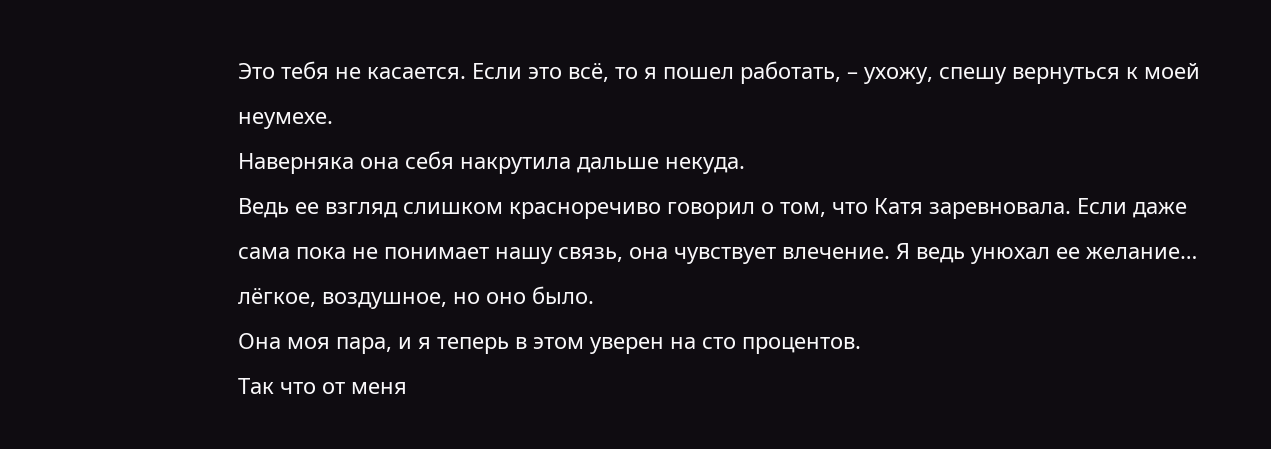Это тебя не касается. Если это всё, то я пошел работать, – ухожу, спешу вернуться к моей неумехе.
Наверняка она себя накрутила дальше некуда.
Ведь ее взгляд слишком красноречиво говорил о том, что Катя заревновала. Если даже сама пока не понимает нашу связь, она чувствует влечение. Я ведь унюхал ее желание… лёгкое, воздушное, но оно было.
Она моя пара, и я теперь в этом уверен на сто процентов.
Так что от меня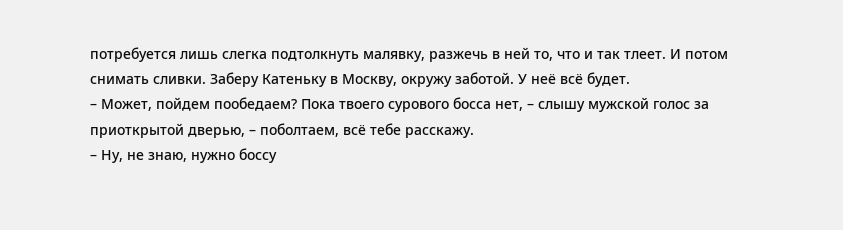потребуется лишь слегка подтолкнуть малявку, разжечь в ней то, что и так тлеет. И потом снимать сливки. Заберу Катеньку в Москву, окружу заботой. У неё всё будет.
– Может, пойдем пообедаем? Пока твоего сурового босса нет, – слышу мужской голос за приоткрытой дверью, – поболтаем, всё тебе расскажу.
– Ну, не знаю, нужно боссу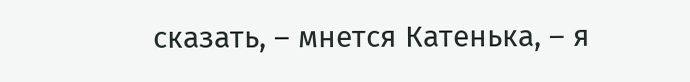сказать, – мнется Катенька, – я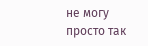не могу просто так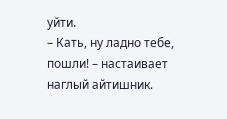уйти.
– Кать, ну ладно тебе, пошли! – настаивает наглый айтишник.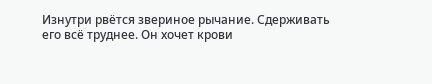Изнутри рвётся звериное рычание. Сдерживать его всё труднее. Он хочет крови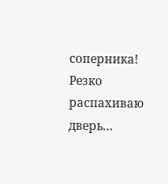соперника!
Резко распахиваю дверь…